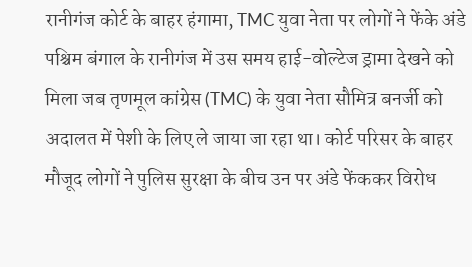रानीगंज कोर्ट के बाहर हंगामा, TMC युवा नेता पर लोगों ने फेंके अंडे
पश्चिम बंगाल के रानीगंज में उस समय हाई-वोल्टेज ड्रामा देखने को मिला जब तृणमूल कांग्रेस (TMC) के युवा नेता सौमित्र बनर्जी को अदालत में पेशी के लिए ले जाया जा रहा था। कोर्ट परिसर के बाहर मौजूद लोगों ने पुलिस सुरक्षा के बीच उन पर अंडे फेंककर विरोध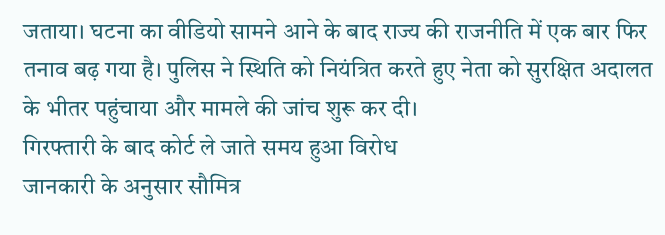जताया। घटना का वीडियो सामने आने के बाद राज्य की राजनीति में एक बार फिर तनाव बढ़ गया है। पुलिस ने स्थिति को नियंत्रित करते हुए नेता को सुरक्षित अदालत के भीतर पहुंचाया और मामले की जांच शुरू कर दी।
गिरफ्तारी के बाद कोर्ट ले जाते समय हुआ विरोध
जानकारी के अनुसार सौमित्र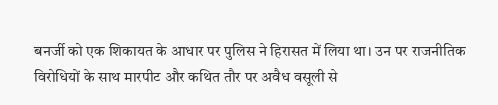बनर्जी को एक शिकायत के आधार पर पुलिस ने हिरासत में लिया था। उन पर राजनीतिक विरोधियों के साथ मारपीट और कथित तौर पर अवैध वसूली से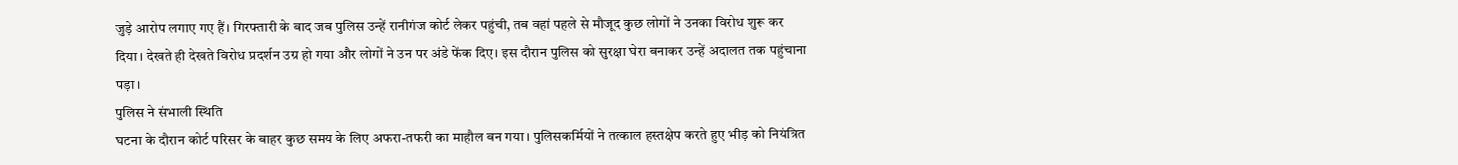जुड़े आरोप लगाए गए हैं। गिरफ्तारी के बाद जब पुलिस उन्हें रानीगंज कोर्ट लेकर पहुंची, तब वहां पहले से मौजूद कुछ लोगों ने उनका विरोध शुरू कर दिया। देखते ही देखते विरोध प्रदर्शन उग्र हो गया और लोगों ने उन पर अंडे फेंक दिए। इस दौरान पुलिस को सुरक्षा घेरा बनाकर उन्हें अदालत तक पहुंचाना पड़ा।
पुलिस ने संभाली स्थिति
घटना के दौरान कोर्ट परिसर के बाहर कुछ समय के लिए अफरा-तफरी का माहौल बन गया। पुलिसकर्मियों ने तत्काल हस्तक्षेप करते हुए भीड़ को नियंत्रित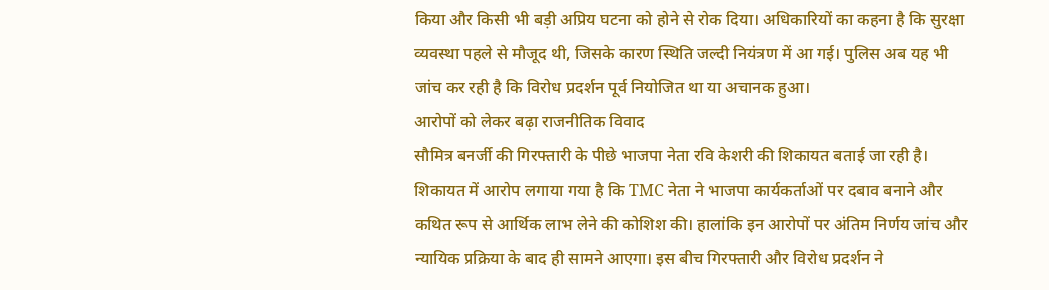किया और किसी भी बड़ी अप्रिय घटना को होने से रोक दिया। अधिकारियों का कहना है कि सुरक्षा व्यवस्था पहले से मौजूद थी, जिसके कारण स्थिति जल्दी नियंत्रण में आ गई। पुलिस अब यह भी जांच कर रही है कि विरोध प्रदर्शन पूर्व नियोजित था या अचानक हुआ।
आरोपों को लेकर बढ़ा राजनीतिक विवाद
सौमित्र बनर्जी की गिरफ्तारी के पीछे भाजपा नेता रवि केशरी की शिकायत बताई जा रही है। शिकायत में आरोप लगाया गया है कि TMC नेता ने भाजपा कार्यकर्ताओं पर दबाव बनाने और कथित रूप से आर्थिक लाभ लेने की कोशिश की। हालांकि इन आरोपों पर अंतिम निर्णय जांच और न्यायिक प्रक्रिया के बाद ही सामने आएगा। इस बीच गिरफ्तारी और विरोध प्रदर्शन ने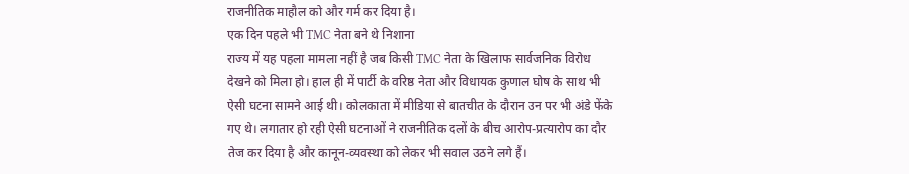राजनीतिक माहौल को और गर्म कर दिया है।
एक दिन पहले भी TMC नेता बने थे निशाना
राज्य में यह पहला मामला नहीं है जब किसी TMC नेता के खिलाफ सार्वजनिक विरोध देखने को मिला हो। हाल ही में पार्टी के वरिष्ठ नेता और विधायक कुणाल घोष के साथ भी ऐसी घटना सामने आई थी। कोलकाता में मीडिया से बातचीत के दौरान उन पर भी अंडे फेंके गए थे। लगातार हो रही ऐसी घटनाओं ने राजनीतिक दलों के बीच आरोप-प्रत्यारोप का दौर तेज कर दिया है और कानून-व्यवस्था को लेकर भी सवाल उठने लगे हैं।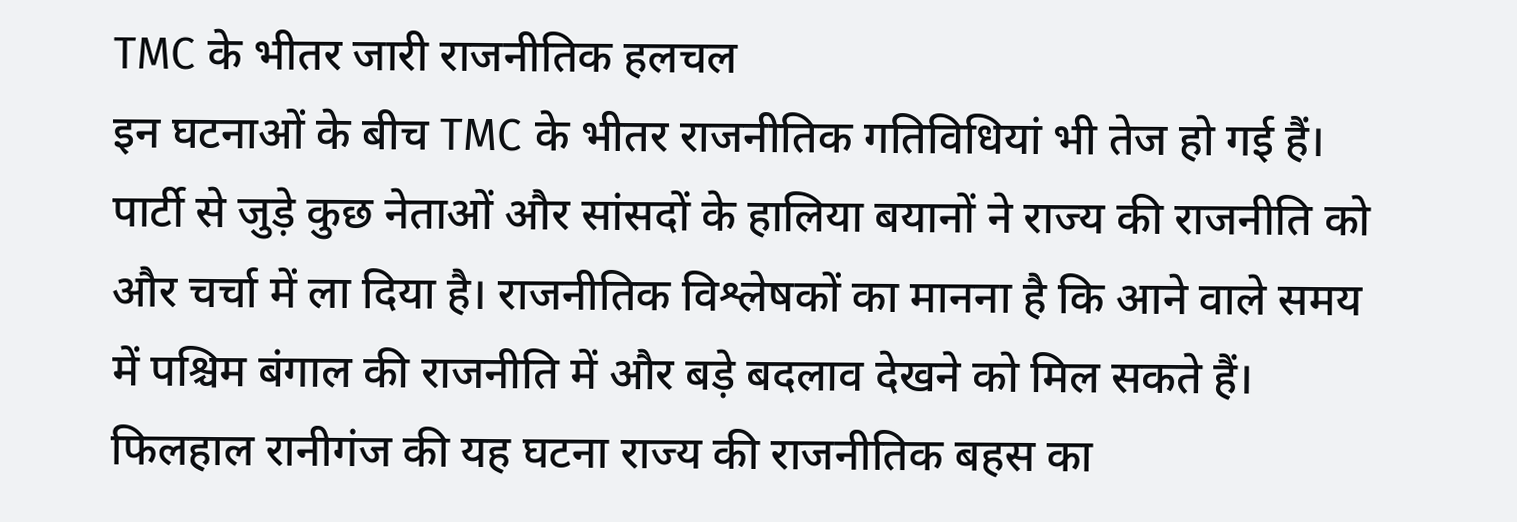TMC के भीतर जारी राजनीतिक हलचल
इन घटनाओं के बीच TMC के भीतर राजनीतिक गतिविधियां भी तेज हो गई हैं। पार्टी से जुड़े कुछ नेताओं और सांसदों के हालिया बयानों ने राज्य की राजनीति को और चर्चा में ला दिया है। राजनीतिक विश्लेषकों का मानना है कि आने वाले समय में पश्चिम बंगाल की राजनीति में और बड़े बदलाव देखने को मिल सकते हैं। फिलहाल रानीगंज की यह घटना राज्य की राजनीतिक बहस का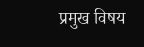प्रमुख विषय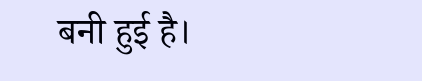बनी हुई है।